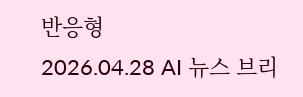반응형
2026.04.28 AI 뉴스 브리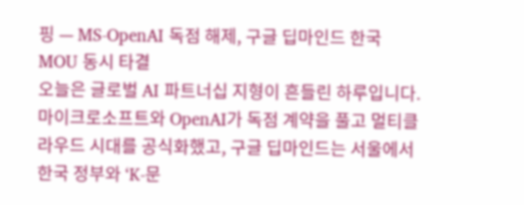핑 — MS-OpenAI 독점 해제, 구글 딥마인드 한국 MOU 동시 타결
오늘은 글로벌 AI 파트너십 지형이 흔들린 하루입니다. 마이크로소프트와 OpenAI가 독점 계약을 풀고 멀티클라우드 시대를 공식화했고, 구글 딥마인드는 서울에서 한국 정부와 ‘K-문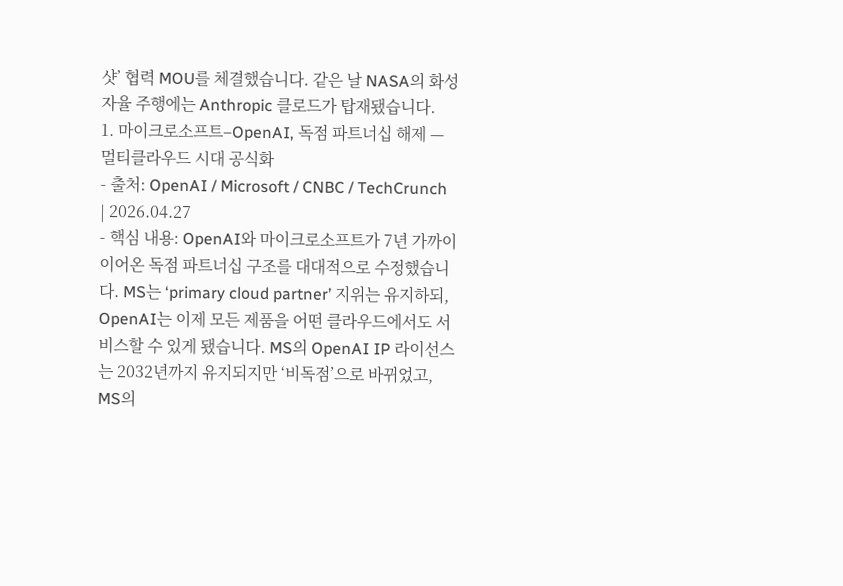샷’ 협력 MOU를 체결했습니다. 같은 날 NASA의 화성 자율 주행에는 Anthropic 클로드가 탑재됐습니다.
1. 마이크로소프트–OpenAI, 독점 파트너십 해제 — 멀티클라우드 시대 공식화
- 출처: OpenAI / Microsoft / CNBC / TechCrunch | 2026.04.27
- 핵심 내용: OpenAI와 마이크로소프트가 7년 가까이 이어온 독점 파트너십 구조를 대대적으로 수정했습니다. MS는 ‘primary cloud partner’ 지위는 유지하되, OpenAI는 이제 모든 제품을 어떤 클라우드에서도 서비스할 수 있게 됐습니다. MS의 OpenAI IP 라이선스는 2032년까지 유지되지만 ‘비독점’으로 바뀌었고, MS의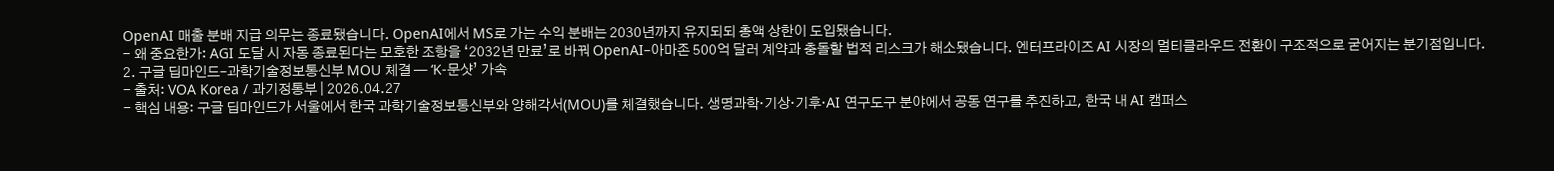OpenAI 매출 분배 지급 의무는 종료됐습니다. OpenAI에서 MS로 가는 수익 분배는 2030년까지 유지되되 총액 상한이 도입됐습니다.
- 왜 중요한가: AGI 도달 시 자동 종료된다는 모호한 조항을 ‘2032년 만료’로 바꿔 OpenAI–아마존 500억 달러 계약과 충돌할 법적 리스크가 해소됐습니다. 엔터프라이즈 AI 시장의 멀티클라우드 전환이 구조적으로 굳어지는 분기점입니다.
2. 구글 딥마인드–과학기술정보통신부 MOU 체결 — ‘K-문샷’ 가속
- 출처: VOA Korea / 과기정통부 | 2026.04.27
- 핵심 내용: 구글 딥마인드가 서울에서 한국 과학기술정보통신부와 양해각서(MOU)를 체결했습니다. 생명과학·기상·기후·AI 연구도구 분야에서 공동 연구를 추진하고, 한국 내 AI 캠퍼스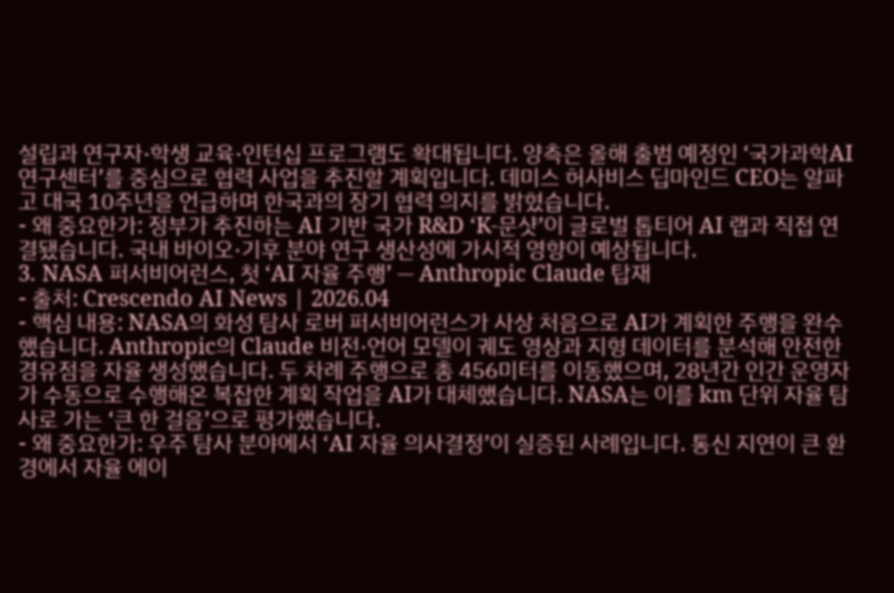설립과 연구자·학생 교육·인턴십 프로그램도 확대됩니다. 양측은 올해 출범 예정인 ‘국가과학AI연구센터’를 중심으로 협력 사업을 추진할 계획입니다. 데미스 허사비스 딥마인드 CEO는 알파고 대국 10주년을 언급하며 한국과의 장기 협력 의지를 밝혔습니다.
- 왜 중요한가: 정부가 추진하는 AI 기반 국가 R&D ‘K-문샷’이 글로벌 톱티어 AI 랩과 직접 연결됐습니다. 국내 바이오·기후 분야 연구 생산성에 가시적 영향이 예상됩니다.
3. NASA 퍼서비어런스, 첫 ‘AI 자율 주행’ — Anthropic Claude 탑재
- 출처: Crescendo AI News | 2026.04
- 핵심 내용: NASA의 화성 탐사 로버 퍼서비어런스가 사상 처음으로 AI가 계획한 주행을 완수했습니다. Anthropic의 Claude 비전·언어 모델이 궤도 영상과 지형 데이터를 분석해 안전한 경유점을 자율 생성했습니다. 두 차례 주행으로 총 456미터를 이동했으며, 28년간 인간 운영자가 수동으로 수행해온 복잡한 계획 작업을 AI가 대체했습니다. NASA는 이를 km 단위 자율 탐사로 가는 ‘큰 한 걸음’으로 평가했습니다.
- 왜 중요한가: 우주 탐사 분야에서 ‘AI 자율 의사결정’이 실증된 사례입니다. 통신 지연이 큰 환경에서 자율 에이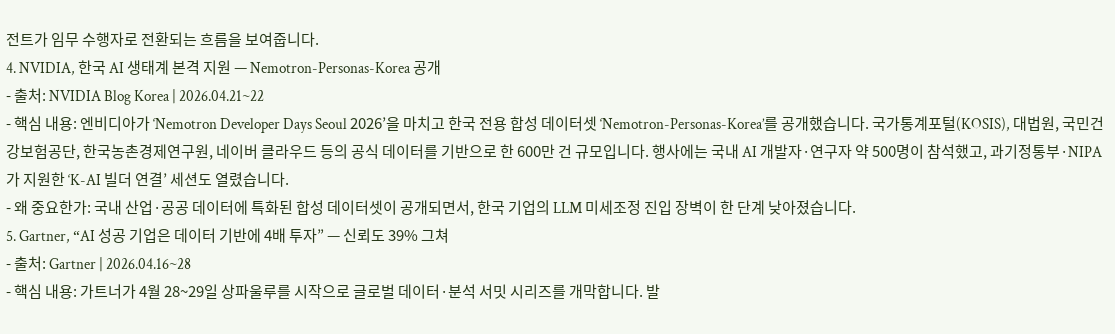전트가 임무 수행자로 전환되는 흐름을 보여줍니다.
4. NVIDIA, 한국 AI 생태계 본격 지원 — Nemotron-Personas-Korea 공개
- 출처: NVIDIA Blog Korea | 2026.04.21~22
- 핵심 내용: 엔비디아가 ‘Nemotron Developer Days Seoul 2026’을 마치고 한국 전용 합성 데이터셋 ‘Nemotron-Personas-Korea’를 공개했습니다. 국가통계포털(KOSIS), 대법원, 국민건강보험공단, 한국농촌경제연구원, 네이버 클라우드 등의 공식 데이터를 기반으로 한 600만 건 규모입니다. 행사에는 국내 AI 개발자·연구자 약 500명이 참석했고, 과기정통부·NIPA가 지원한 ‘K-AI 빌더 연결’ 세션도 열렸습니다.
- 왜 중요한가: 국내 산업·공공 데이터에 특화된 합성 데이터셋이 공개되면서, 한국 기업의 LLM 미세조정 진입 장벽이 한 단계 낮아졌습니다.
5. Gartner, “AI 성공 기업은 데이터 기반에 4배 투자” — 신뢰도 39% 그쳐
- 출처: Gartner | 2026.04.16~28
- 핵심 내용: 가트너가 4월 28~29일 상파울루를 시작으로 글로벌 데이터·분석 서밋 시리즈를 개막합니다. 발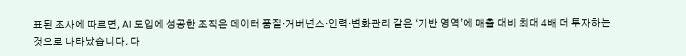표된 조사에 따르면, AI 도입에 성공한 조직은 데이터 품질·거버넌스·인력·변화관리 같은 ‘기반 영역’에 매출 대비 최대 4배 더 투자하는 것으로 나타났습니다. 다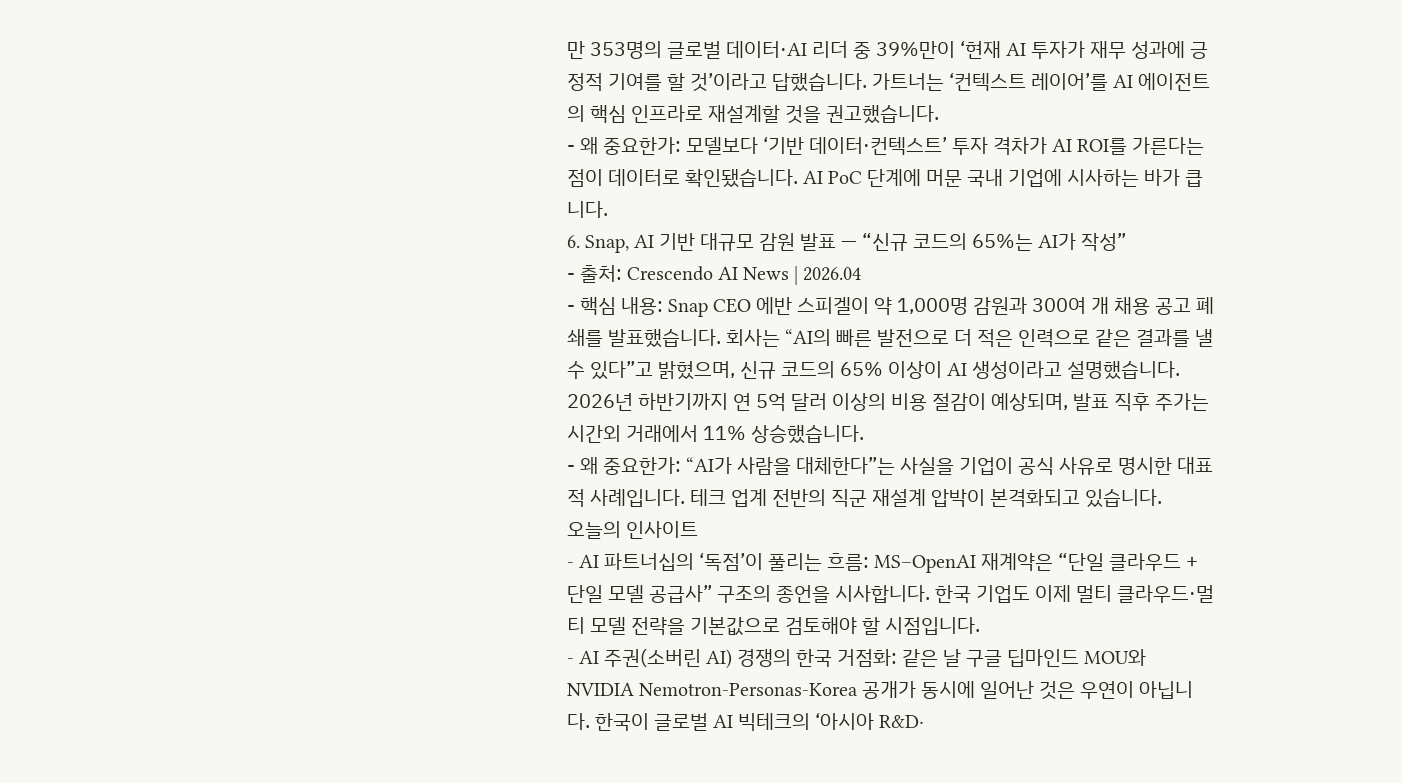만 353명의 글로벌 데이터·AI 리더 중 39%만이 ‘현재 AI 투자가 재무 성과에 긍정적 기여를 할 것’이라고 답했습니다. 가트너는 ‘컨텍스트 레이어’를 AI 에이전트의 핵심 인프라로 재설계할 것을 권고했습니다.
- 왜 중요한가: 모델보다 ‘기반 데이터·컨텍스트’ 투자 격차가 AI ROI를 가른다는 점이 데이터로 확인됐습니다. AI PoC 단계에 머문 국내 기업에 시사하는 바가 큽니다.
6. Snap, AI 기반 대규모 감원 발표 — “신규 코드의 65%는 AI가 작성”
- 출처: Crescendo AI News | 2026.04
- 핵심 내용: Snap CEO 에반 스피겔이 약 1,000명 감원과 300여 개 채용 공고 폐쇄를 발표했습니다. 회사는 “AI의 빠른 발전으로 더 적은 인력으로 같은 결과를 낼 수 있다”고 밝혔으며, 신규 코드의 65% 이상이 AI 생성이라고 설명했습니다. 2026년 하반기까지 연 5억 달러 이상의 비용 절감이 예상되며, 발표 직후 주가는 시간외 거래에서 11% 상승했습니다.
- 왜 중요한가: “AI가 사람을 대체한다”는 사실을 기업이 공식 사유로 명시한 대표적 사례입니다. 테크 업계 전반의 직군 재설계 압박이 본격화되고 있습니다.
오늘의 인사이트
- AI 파트너십의 ‘독점’이 풀리는 흐름: MS–OpenAI 재계약은 “단일 클라우드 + 단일 모델 공급사” 구조의 종언을 시사합니다. 한국 기업도 이제 멀티 클라우드·멀티 모델 전략을 기본값으로 검토해야 할 시점입니다.
- AI 주권(소버린 AI) 경쟁의 한국 거점화: 같은 날 구글 딥마인드 MOU와 NVIDIA Nemotron-Personas-Korea 공개가 동시에 일어난 것은 우연이 아닙니다. 한국이 글로벌 AI 빅테크의 ‘아시아 R&D·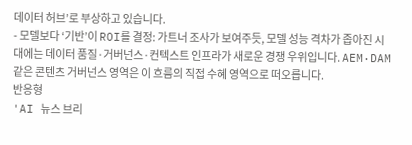데이터 허브’로 부상하고 있습니다.
- 모델보다 ‘기반’이 ROI를 결정: 가트너 조사가 보여주듯, 모델 성능 격차가 좁아진 시대에는 데이터 품질·거버넌스·컨텍스트 인프라가 새로운 경쟁 우위입니다. AEM·DAM 같은 콘텐츠 거버넌스 영역은 이 흐름의 직접 수혜 영역으로 떠오릅니다.
반응형
'AI 뉴스 브리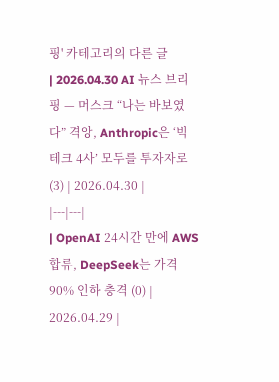핑' 카테고리의 다른 글
| 2026.04.30 AI 뉴스 브리핑 — 머스크 “나는 바보였다” 격앙, Anthropic은 ‘빅테크 4사’ 모두를 투자자로 (3) | 2026.04.30 |
|---|---|
| OpenAI 24시간 만에 AWS 합류, DeepSeek는 가격 90% 인하 충격 (0) | 2026.04.29 |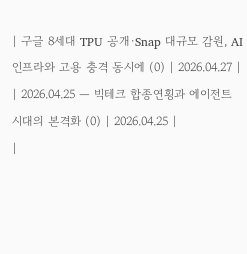| 구글 8세대 TPU 공개·Snap 대규모 감원, AI 인프라와 고용 충격 동시에 (0) | 2026.04.27 |
| 2026.04.25 — 빅테크 합종연횡과 에이전트 시대의 본격화 (0) | 2026.04.25 |
|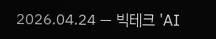2026.04.24 — 빅테크 'AI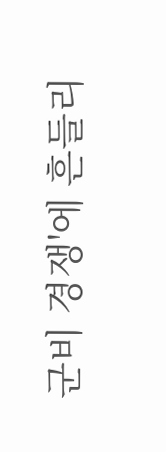군비 경쟁'에 흔들리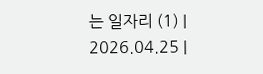는 일자리 (1) | 2026.04.25 |